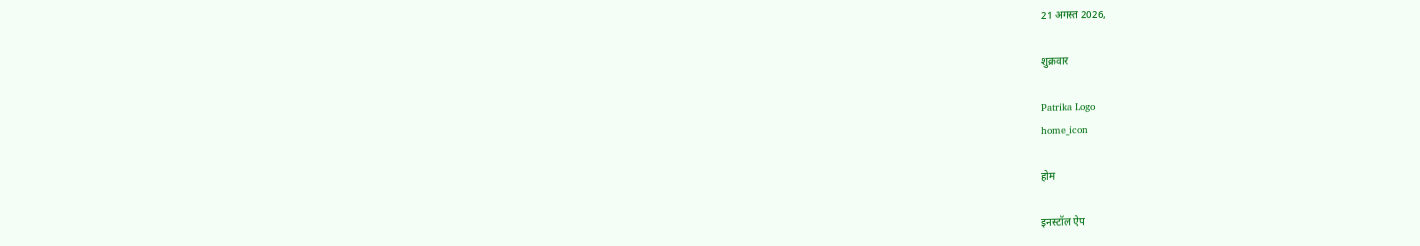21 अगस्त 2026,

शुक्रवार

Patrika Logo
home_icon

होम

इनस्टॉल ऐप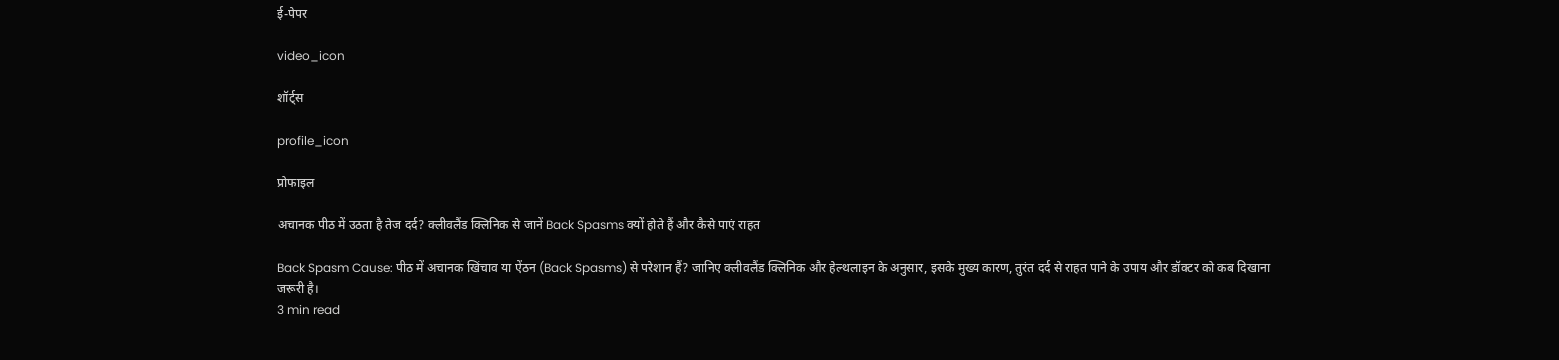ई-पेपर

video_icon

शॉर्ट्स

profile_icon

प्रोफाइल

अचानक पीठ में उठता है तेज दर्द? क्लीवलैंड क्लिनिक से जानें Back Spasms क्यों होते हैं और कैसे पाएं राहत

Back Spasm Cause: पीठ में अचानक खिंचाव या ऐंठन (Back Spasms) से परेशान हैं? जानिए क्लीवलैंड क्लिनिक और हेल्थलाइन के अनुसार, इसके मुख्य कारण, तुरंत दर्द से राहत पाने के उपाय और डॉक्टर को कब दिखाना जरूरी है।
3 min read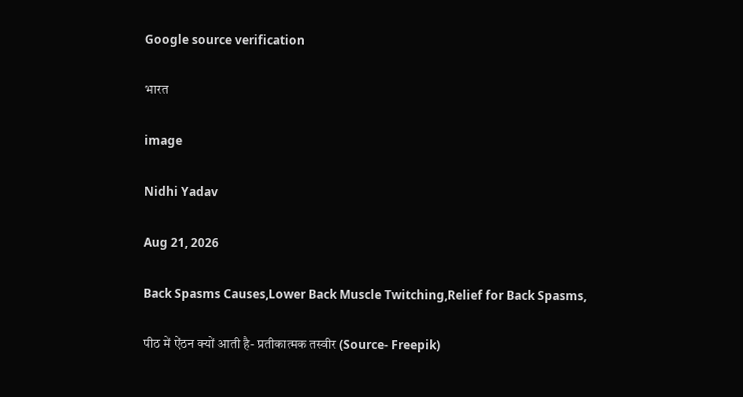Google source verification

भारत

image

Nidhi Yadav

Aug 21, 2026

Back Spasms Causes,Lower Back Muscle Twitching,Relief for Back Spasms,

पीठ में ऐंठन क्यों आती है- प्रतीकात्मक तस्वीर (Source- Freepik)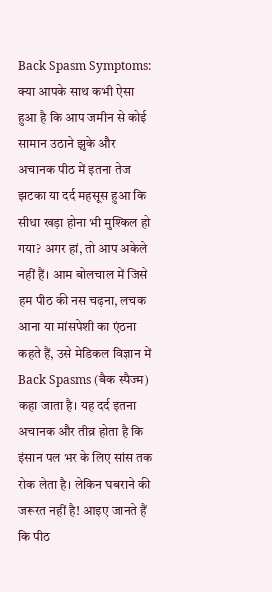Back Spasm Symptoms: क्या आपके साथ कभी ऐसा हुआ है कि आप जमीन से कोई सामान उठाने झुके और अचानक पीठ में इतना तेज झटका या दर्द महसूस हुआ कि सीधा खड़ा होना भी मुश्किल हो गया? अगर हां, तो आप अकेले नहीं हैं। आम बोलचाल में जिसे हम पीठ की नस चढ़ना, लचक आना या मांसपेशी का एंठना कहते हैं, उसे मेडिकल विज्ञान में Back Spasms (बैक स्पैज्म) कहा जाता है। यह दर्द इतना अचानक और तीव्र होता है कि इंसान पल भर के लिए सांस तक रोक लेता है। लेकिन घबराने की जरूरत नहीं है! आइए जानते हैं कि पीठ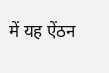में यह ऐंठन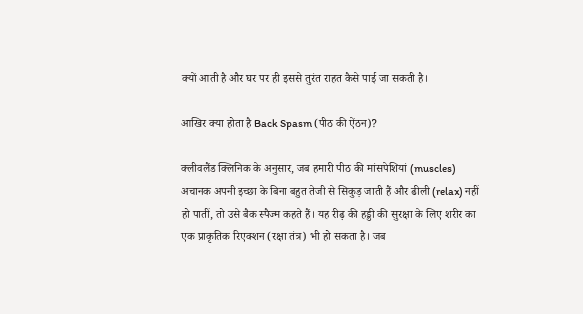क्यों आती है और घर पर ही इससे तुरंत राहत कैसे पाई जा सकती है।

आखिर क्या होता है Back Spasm (पीठ की ऐंठन)?

क्लीवलैंड क्लिनिक के अनुसार, जब हमारी पीठ की मांसपेशियां (muscles) अचानक अपनी इच्छा के बिना बहुत तेजी से सिकुड़ जाती हैं और ढीली (relax) नहीं हो पातीं, तो उसे बैक स्पैज्म कहते हैं। यह रीढ़ की हड्डी की सुरक्षा के लिए शरीर का एक प्राकृतिक रिएक्शन (रक्षा तंत्र) भी हो सकता है। जब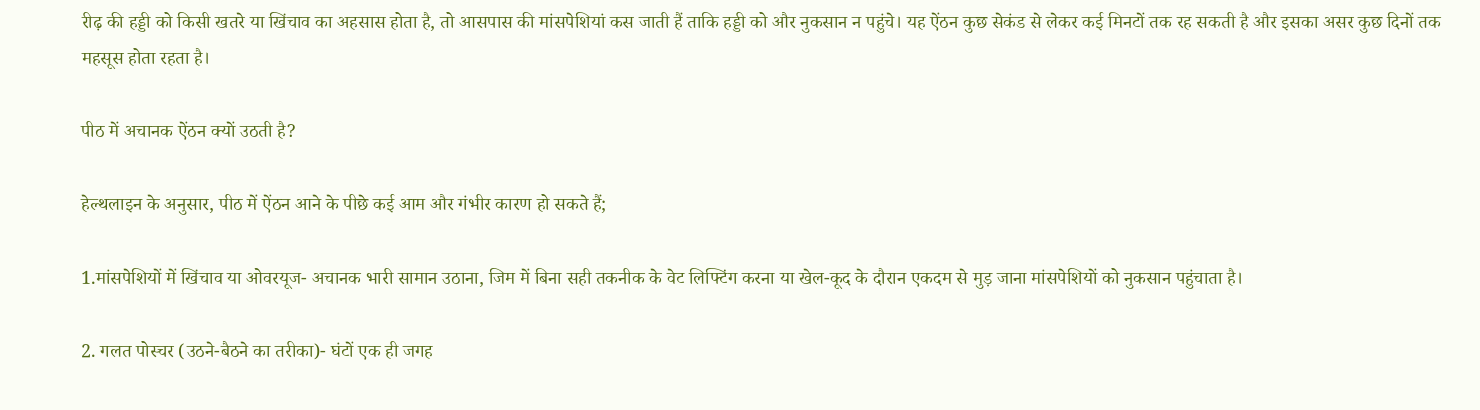रीढ़ की हड्डी को किसी खतरे या खिंचाव का अहसास होता है, तो आसपास की मांसपेशियां कस जाती हैं ताकि हड्डी को और नुकसान न पहुंचे। यह ऐंठन कुछ सेकंड से लेकर कई मिनटों तक रह सकती है और इसका असर कुछ दिनों तक महसूस होता रहता है।

पीठ में अचानक ऐंठन क्यों उठती है?

हेल्थलाइन के अनुसार, पीठ में ऐंठन आने के पीछे कई आम और गंभीर कारण हो सकते हैं;

1.मांसपेशियों में खिंचाव या ओवरयूज- अचानक भारी सामान उठाना, जिम में बिना सही तकनीक के वेट लिफ्टिंग करना या खेल-कूद के दौरान एकदम से मुड़ जाना मांसपेशियों को नुकसान पहुंचाता है।

2. गलत पोस्चर (उठने-बैठने का तरीका)- घंटों एक ही जगह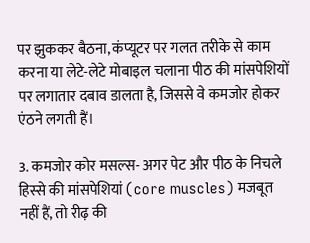पर झुककर बैठना, कंप्यूटर पर गलत तरीके से काम करना या लेटे-लेटे मोबाइल चलाना पीठ की मांसपेशियों पर लगातार दबाव डालता है, जिससे वे कमजोर होकर एंठने लगती हैं।

3. कमजोर कोर मसल्स- अगर पेट और पीठ के निचले हिस्से की मांसपेशियां (core muscles) मजबूत नहीं हैं, तो रीढ़ की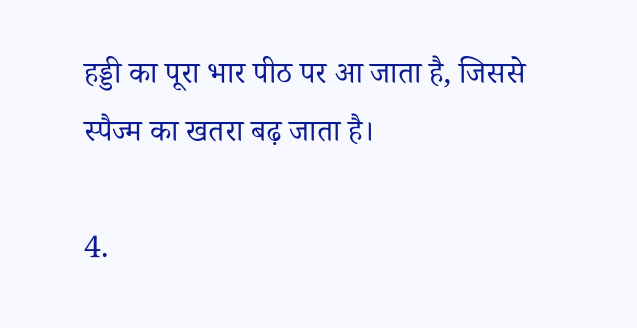हड्डी का पूरा भार पीठ पर आ जाता है, जिससे स्पैज्म का खतरा बढ़ जाता है।

4.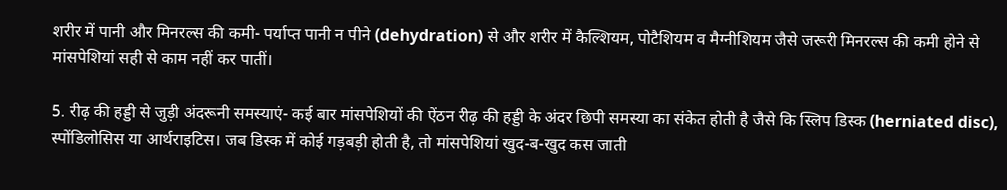शरीर में पानी और मिनरल्स की कमी- पर्याप्त पानी न पीने (dehydration) से और शरीर में कैल्शियम, पोटैशियम व मैग्नीशियम जैसे जरूरी मिनरल्स की कमी होने से मांसपेशियां सही से काम नहीं कर पातीं।

5. रीढ़ की हड्डी से जुड़ी अंदरूनी समस्याएं- कई बार मांसपेशियों की ऐंठन रीढ़ की हड्डी के अंदर छिपी समस्या का संकेत होती है जैसे कि स्लिप डिस्क (herniated disc), स्पोंडिलोसिस या आर्थराइटिस। जब डिस्क में कोई गड़बड़ी होती है, तो मांसपेशियां खुद-ब-खुद कस जाती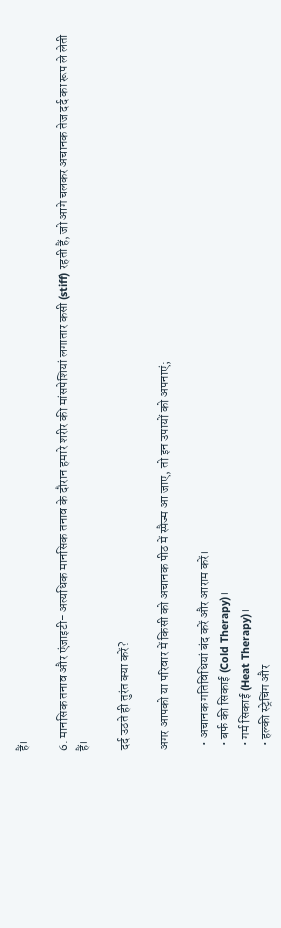हैं।

6. मानसिक तनाव और एंजाइटी- अत्यधिक मानसिक तनाव के दौरान हमारे शरीर की मांसपेशियां लगातार कसी (stiff) रहती हैं, जो आगे चलकर अचानक तेज दर्द का रूप ले लेती हैं।

दर्द उठते ही तुरंत क्या करें?

अगर आपको या परिवार में किसी को अचानक पीठ में स्पैज्म आ जाए, तो इन उपायों को अपनाएं;

  • अचानक गतिविधियां बंद करें और आराम करें।
  • बर्फ की सिकाई (Cold Therapy)।
  • गर्म सिकाई (Heat Therapy)।
  • हल्की स्ट्रेचिंग और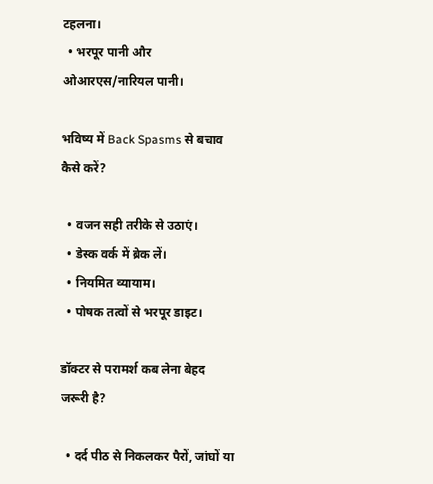टहलना।
  • भरपूर पानी और ओआरएस/नारियल पानी।

भविष्य में Back Spasms से बचाव कैसे करें?

  • वजन सही तरीके से उठाएं।
  • डेस्क वर्क में ब्रेक लें।
  • नियमित व्यायाम।
  • पोषक तत्वों से भरपूर डाइट।

डॉक्टर से परामर्श कब लेना बेहद जरूरी है?

  • दर्द पीठ से निकलकर पैरों, जांघों या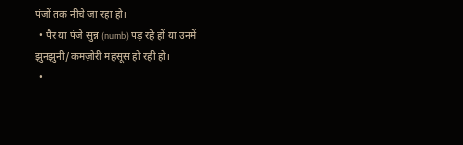पंजों तक नीचे जा रहा हो।
  • पैर या पंजे सुन्न (numb) पड़ रहे हों या उनमें झुनझुनी/कमज़ोरी महसूस हो रही हो।
  •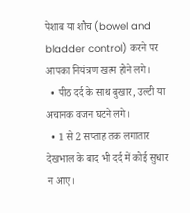पेशाब या शौच (bowel and bladder control) करने पर आपका नियंत्रण खत्म होने लगे।
  • पीठ दर्द के साथ बुखार, उल्टी या अचानक वजन घटने लगे।
  • 1 से 2 सप्ताह तक लगातार देखभाल के बाद भी दर्द में कोई सुधार न आए।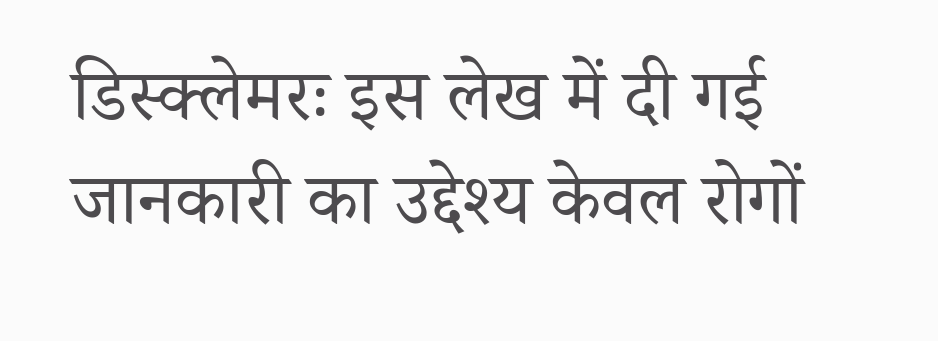डिस्क्लेमरः इस लेख में दी गई जानकारी का उद्देश्य केवल रोगों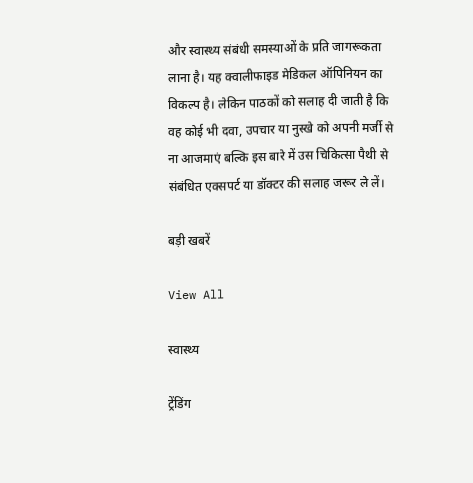और स्वास्थ्य संबंधी समस्याओं के प्रति जागरूकता लाना है। यह क्वालीफाइड मेडिकल ऑपिनियन का विकल्प है। लेकिन पाठकों को सलाह दी जाती है कि वह कोई भी दवा, उपचार या नुस्खे को अपनी मर्जी से ना आजमाएं बल्कि इस बारे में उस चिकित्सा पैथी से संबंधित एक्सपर्ट या डॉक्टर की सलाह जरूर ले लें।

बड़ी खबरें

View All

स्वास्थ्य

ट्रेंडिंग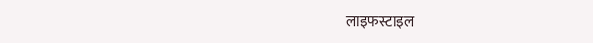लाइफस्टाइल